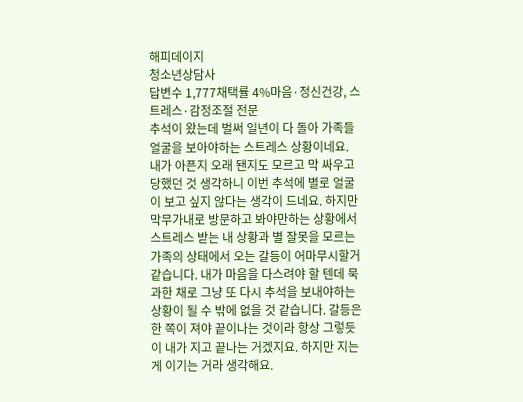해피데이지
청소년상담사
답변수 1,777채택률 4%마음·정신건강, 스트레스·감정조절 전문
추석이 왔는데 벌써 일년이 다 돌아 가족들 얼굴을 보아야하는 스트레스 상황이네요. 내가 아픈지 오래 됀지도 모르고 막 싸우고 당했던 것 생각하니 이번 추석에 별로 얼굴이 보고 싶지 않다는 생각이 드네요. 하지만 막무가내로 방문하고 봐야만하는 상황에서 스트레스 받는 내 상황과 별 잘못을 모르는 가족의 상태에서 오는 갈등이 어마무시할거 같습니다. 내가 마음을 다스려야 할 텐데 묵과한 채로 그냥 또 다시 추석을 보내야하는 상황이 될 수 밖에 없을 것 같습니다. 갈등은 한 쪽이 져야 끝이나는 것이라 항상 그렇듯이 내가 지고 끝나는 거겠지요. 하지만 지는게 이기는 거라 생각해요.